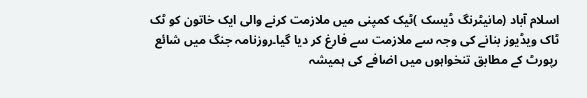اسلام آباد (مانیٹرنگ ڈیسک )ٹیک کمپنی میں ملازمت کرنے والی ایک خاتون کو ٹک ٹاک ویڈیوز بنانے کی وجہ سے ملازمت سے فارغ کر دیا گیا۔روزنامہ جنگ میں شائع رپورٹ کے مطابق تنخواہوں میں اضافے کی ہمیشہ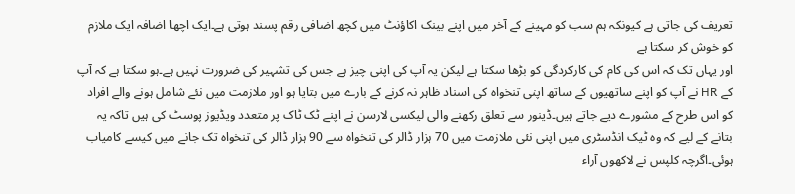تعریف کی جاتی ہے کیونکہ ہم سب کو مہینے کے آخر میں اپنے بینک اکاؤنٹ میں کچھ اضافی رقم پسند ہوتی ہے۔ایک اچھا اضافہ ایک ملازم کو خوش کر سکتا ہے
اور یہاں تک کہ اس کی کام کی کارکردگی کو بڑھا سکتا ہے لیکن یہ آپ کی اپنی چیز ہے جس کی تشہیر کی ضرورت نہیں ہے۔ہو سکتا ہے کہ آپ کے HR نے آپ کو اپنے ساتھیوں کے ساتھ اپنی تنخواہ کی اسناد ظاہر نہ کرنے کے بارے میں بتایا ہو اور ملازمت میں نئے شامل ہونے والے افراد کو اس طرح کے مشورے دیے جاتے ہیں۔ڈینور سے تعلق رکھنے والی لیکسی لارسن نے اپنے ٹک ٹاک پر متعدد ویڈیوز پوسٹ کی ہیں تاکہ یہ بتانے کے لیے کہ وہ ٹیک انڈسٹری میں اپنی نئی ملازمت میں 70 ہزار ڈالر کی تنخواہ سے 90 ہزار ڈالر کی تنخواہ تک جانے میں کیسے کامیاب ہوئی۔اگرچہ کلپس نے لاکھوں آراء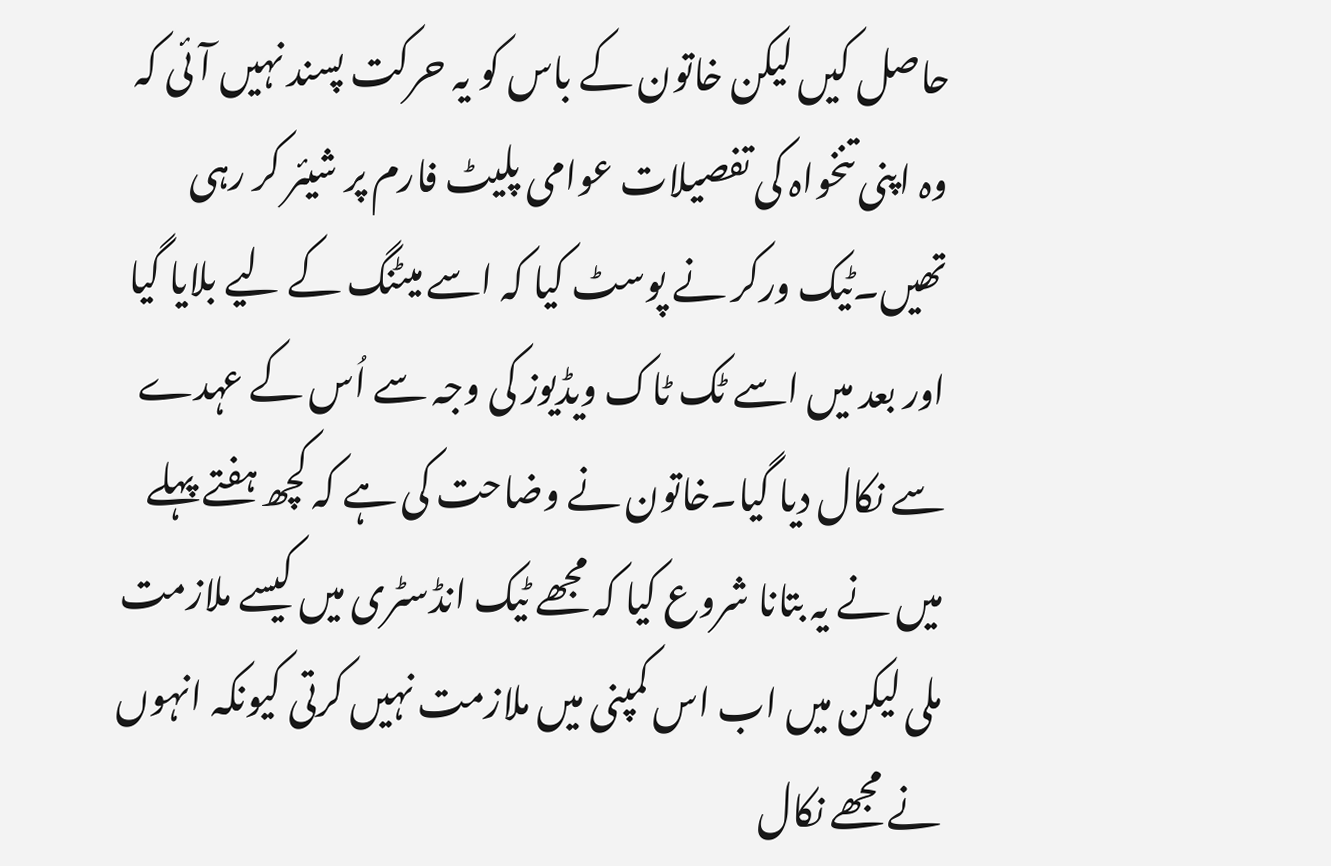حاصل کیں لیکن خاتون کے باس کو یہ حرکت پسند نہیں آئی کہ وہ اپنی تنخواہ کی تفصیلات عوامی پلیٹ فارم پر شیئر کر رہی تھیں۔ٹیک ورکر نے پوسٹ کیا کہ اسے میٹنگ کے لیے بلایا گیا اور بعد میں اسے ٹک ٹاک ویڈیوز کی وجہ سے اُس کے عہدے سے نکال دیا گیا۔خاتون نے وضاحت کی ہے کہ کچھ ہفتے پہلے میں نے یہ بتانا شروع کیا کہ مجھے ٹیک انڈسٹری میں کیسے ملازمت ملی لیکن میں اب اس کمپنی میں ملازمت نہیں کرتی کیونکہ انہوں نے مجھے نکال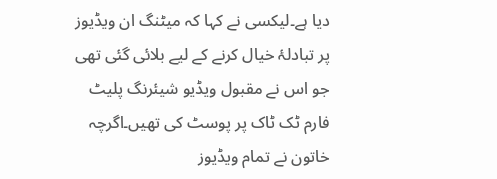دیا ہے۔لیکسی نے کہا کہ میٹنگ ان ویڈیوز پر تبادلۂ خیال کرنے کے لیے بلائی گئی تھی جو اس نے مقبول ویڈیو شیئرنگ پلیٹ فارم ٹک ٹاک پر پوسٹ کی تھیں۔اگرچہ خاتون نے تمام ویڈیوز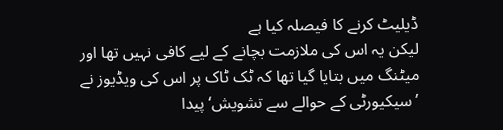ڈیلیٹ کرنے کا فیصلہ کیا ہے
لیکن یہ اس کی ملازمت بچانے کے لیے کافی نہیں تھا اور میٹنگ میں بتایا گیا تھا کہ ٹک ٹاک پر اس کی ویڈیوز نے ’سیکیورٹی کے حوالے سے تشویش‘ پیدا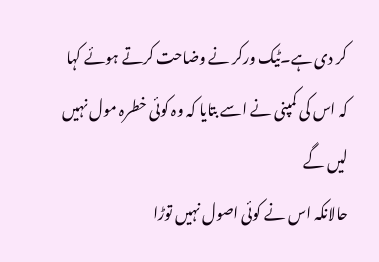کر دی ہے۔ٹیک ورکر نے وضاحت کرتے ہوئے کہا کہ اس کی کمپنی نے اسے بتایا کہ وہ کوئی خطرہ مول نہیں لیں گے
حالانکہ اس نے کوئی اصول نہیں توڑا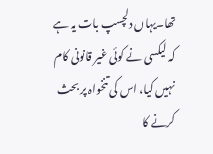تھا۔یہاں دلچسپ بات یہ ہے کہ لیکسی نے کوئی غیر قانونی کام نہیں کیا، اس کی تنخواہ پر بحث کرنے کا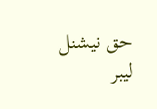حق نیشنل لیبر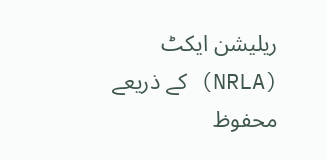ریلیشن ایکٹ (NRLA) کے ذریعے محفوظ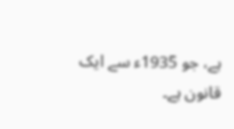ہے، جو 1935ء سے ایک قانون ہے۔